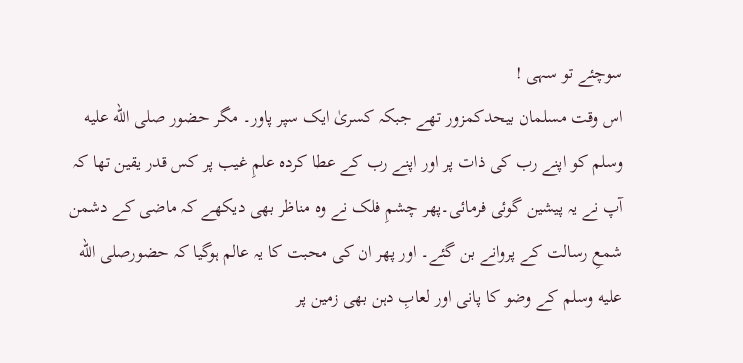سوچئے تو سہی !
اس وقت مسلمان بیحدکمزور تھے جبکہ کسریٰ ایک سپر پاور۔ مگر حضور صلى الله عليه وسلم کو اپنے رب کی ذات پر اور اپنے رب کے عطا کردہ علمِ غیب پر کس قدر یقین تھا کہ آپ نے یہ پیشین گوئی فرمائی۔پھر چشمِ فلک نے وہ مناظر بھی دیکھے کہ ماضی کے دشمن شمعِ رسالت کے پروانے بن گئے۔ اور پھر ان کی محبت کا یہ عالم ہوگیا کہ حضورصلى الله عليه وسلم کے وضو کا پانی اور لعابِ دہن بھی زمین پر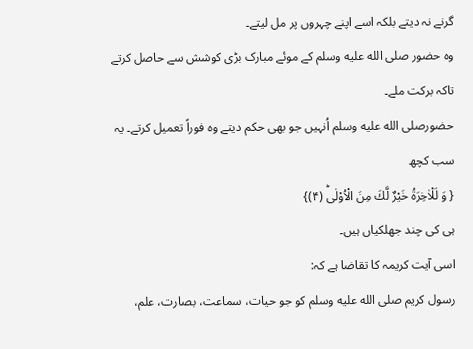گرنے نہ دیتے بلکہ اسے اپنے چہروں پر مل لیتے۔
وہ حضور صلى الله عليه وسلم کے موئے مبارک بڑی کوشش سے حاصل کرتے تاکہ برکت ملے۔
حضورصلى الله عليه وسلم اُنہیں جو بھی حکم دیتے وہ فوراً تعمیل کرتے۔ یہ سب کچھ
{ وَ لَلْاٰخِرَةُ خَیْرٌ لَّكَ مِنَ الْاُوْلٰىؕ (۴)}
ہی کی چند جھلکیاں ہیں۔
اسی آیت کریمہ کا تقاضا ہے کہ:
رسول کریم صلى الله عليه وسلم کو جو حیات، سماعت، بصارت، علم،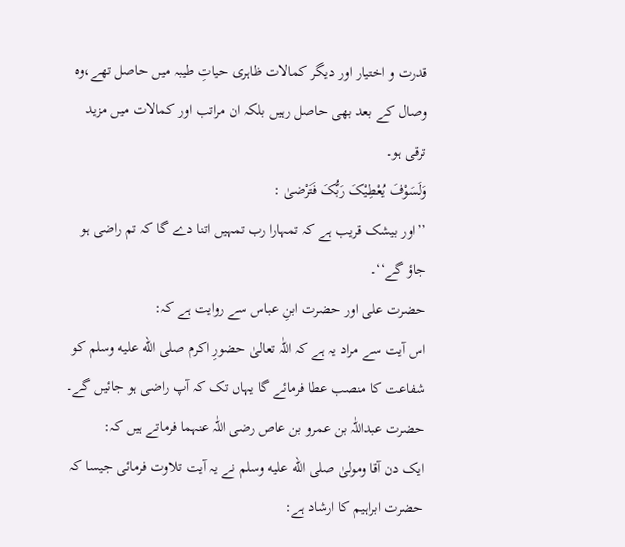قدرت و اختیار اور دیگر کمالات ظاہری حیاتِ طیبہ میں حاصل تھے،وہ وصال کے بعد بھی حاصل رہیں بلکہ ان مراتب اور کمالات میں مزید ترقی ہو۔
وَلَسَوْفَ یُعْطِیْکَ رَبُّکَ فَتَرْضیٰ :
’’اور بیشک قریب ہے کہ تمہارا رب تمہیں اتنا دے گا کہ تم راضی ہو جاؤ گے‘‘۔
حضرت علی اور حضرت ابنِ عباس سے روایت ہے کہ:
اس آیت سے مراد یہ ہے کہ اللّٰہ تعالیٰ حضورِ اکرم صلى الله عليه وسلم کو شفاعت کا منصب عطا فرمائے گا یہاں تک کہ آپ راضی ہو جائیں گے۔
حضرت عبداللّٰہ بن عمرو بن عاص رضی اللّٰہ عنہما فرماتے ہیں کہ:
ایک دن آقا ومولیٰ صلى الله عليه وسلم نے یہ آیت تلاوت فرمائی جیسا کہ حضرت ابراہیم کا ارشاد ہے: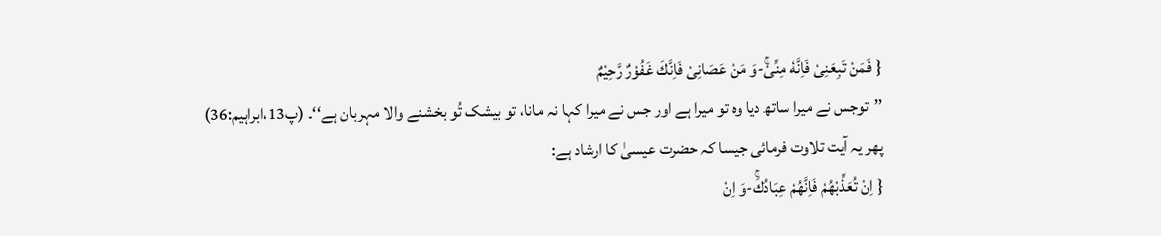{ فَمَنْ تَبِعَنِیْ فَاِنَّهٗ مِنِّیْۚ-وَ مَنْ عَصَانِیْ فَاِنَّكَ غَفُوْرٌ رَّحِیْمٌ
’’توجس نے میرا ساتھ دیا وہ تو میرا ہے اور جس نے میرا کہا نہ مانا، تو بیشک تُو بخشنے والا مہربان ہے‘‘۔ (پ13،ابراہیم:36)
پھر یہ آیت تلاوت فرمائی جیسا کہ حضرت عیسیٰ کا ارشاد ہے:
{ اِنْ تُعَذِّبْهُمْ فَاِنَّهُمْ عِبَادُكَۚ-وَ اِنْ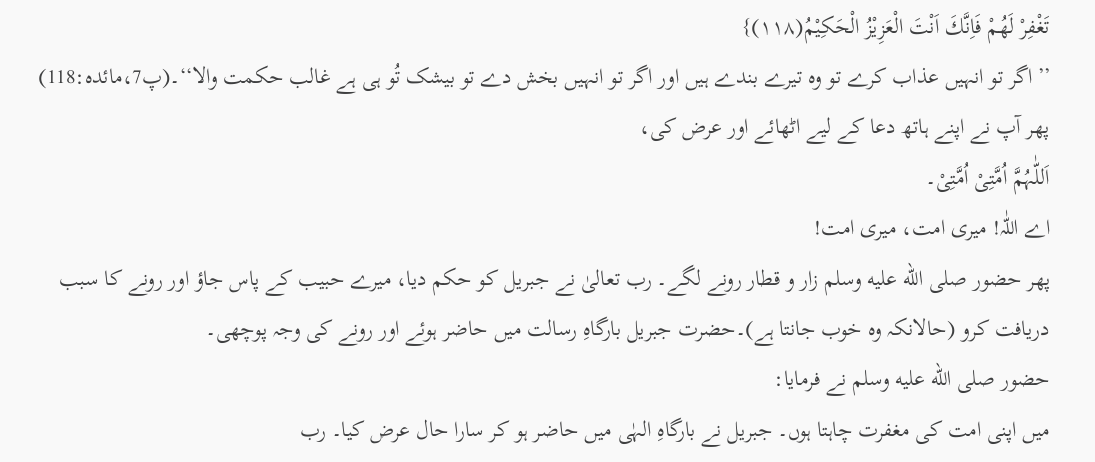تَغْفِرْ لَهُمْ فَاِنَّكَ اَنْتَ الْعَزِیْزُ الْحَكِیْمُ(۱۱۸)}
’’اگر تو انہیں عذاب کرے تو وہ تیرے بندے ہیں اور اگر تو انہیں بخش دے تو بیشک تُو ہی ہے غالب حکمت والا‘‘۔(پ7،مائدہ:118)
پھر آپ نے اپنے ہاتھ دعا کے لیے اٹھائے اور عرض کی،
اَللّٰہُمَّ اُمَّتِیْ اُمَّتِیْ۔
اے اللّٰہ! میری امت، میری امت!
پھر حضور صلى الله عليه وسلم زار و قطار رونے لگے۔ رب تعالیٰ نے جبریل کو حکم دیا، میرے حبیب کے پاس جاؤ اور رونے کا سبب دریافت کرو (حالانکہ وہ خوب جانتا ہے)۔حضرت جبریل بارگاہِ رسالت میں حاضر ہوئے اور رونے کی وجہ پوچھی۔
حضور صلى الله عليه وسلم نے فرمایا:
میں اپنی امت کی مغفرت چاہتا ہوں۔ جبریل نے بارگاہِ الہٰی میں حاضر ہو کر سارا حال عرض کیا۔ رب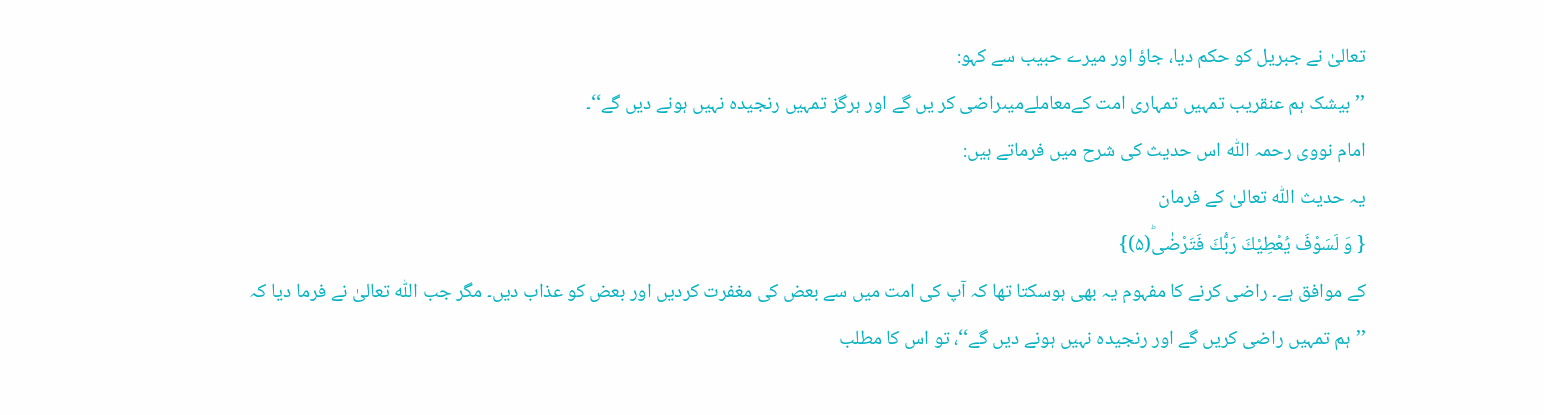تعالیٰ نے جبریل کو حکم دیا، جاؤ اور میرے حبیب سے کہو:
’’بیشک ہم عنقریب تمہیں تمہاری امت کےمعاملےمیںراضی کر یں گے اور ہرگز تمہیں رنجیدہ نہیں ہونے دیں گے‘‘۔
امام نووی رحمہ اللّٰہ اس حدیث کی شرح میں فرماتے ہیں:
یہ حدیث اللّٰہ تعالیٰ کے فرمان
{ وَ لَسَوْفَ یُعْطِیْكَ رَبُّكَ فَتَرْضٰىؕ(۵)}
کے موافق ہے۔ راضی کرنے کا مفہوم یہ بھی ہوسکتا تھا کہ آپ کی امت میں سے بعض کی مغفرت کردیں اور بعض کو عذاب دیں۔ مگر جب اللّٰہ تعالیٰ نے فرما دیا کہ
’’ہم تمہیں راضی کریں گے اور رنجیدہ نہیں ہونے دیں گے‘‘، تو اس کا مطلب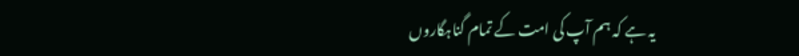یہ ہے کہ ہم آپ کی امت کے تمام گناہگاروں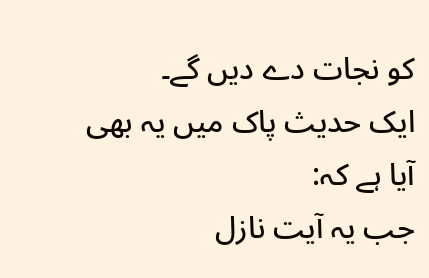کو نجات دے دیں گے۔
ایک حدیث پاک میں یہ بھی آیا ہے کہ:
جب یہ آیت نازل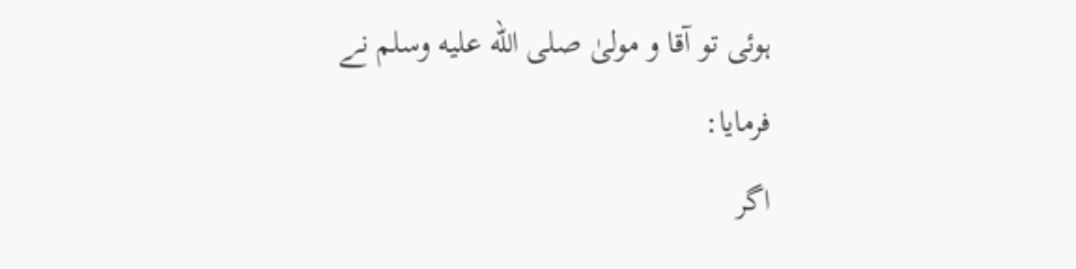ہوئی تو آقا و مولیٰ صلى الله عليه وسلم نے فرمایا:
اگر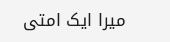میرا ایک امتی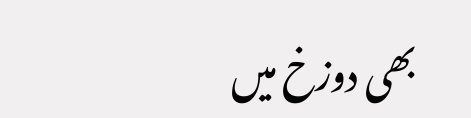بھی دوزخ میں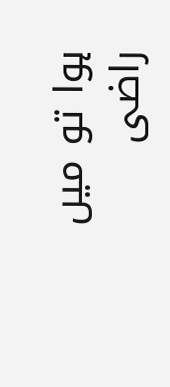ہوا تو میں راضی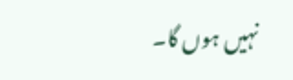نہیں ہوں گا۔